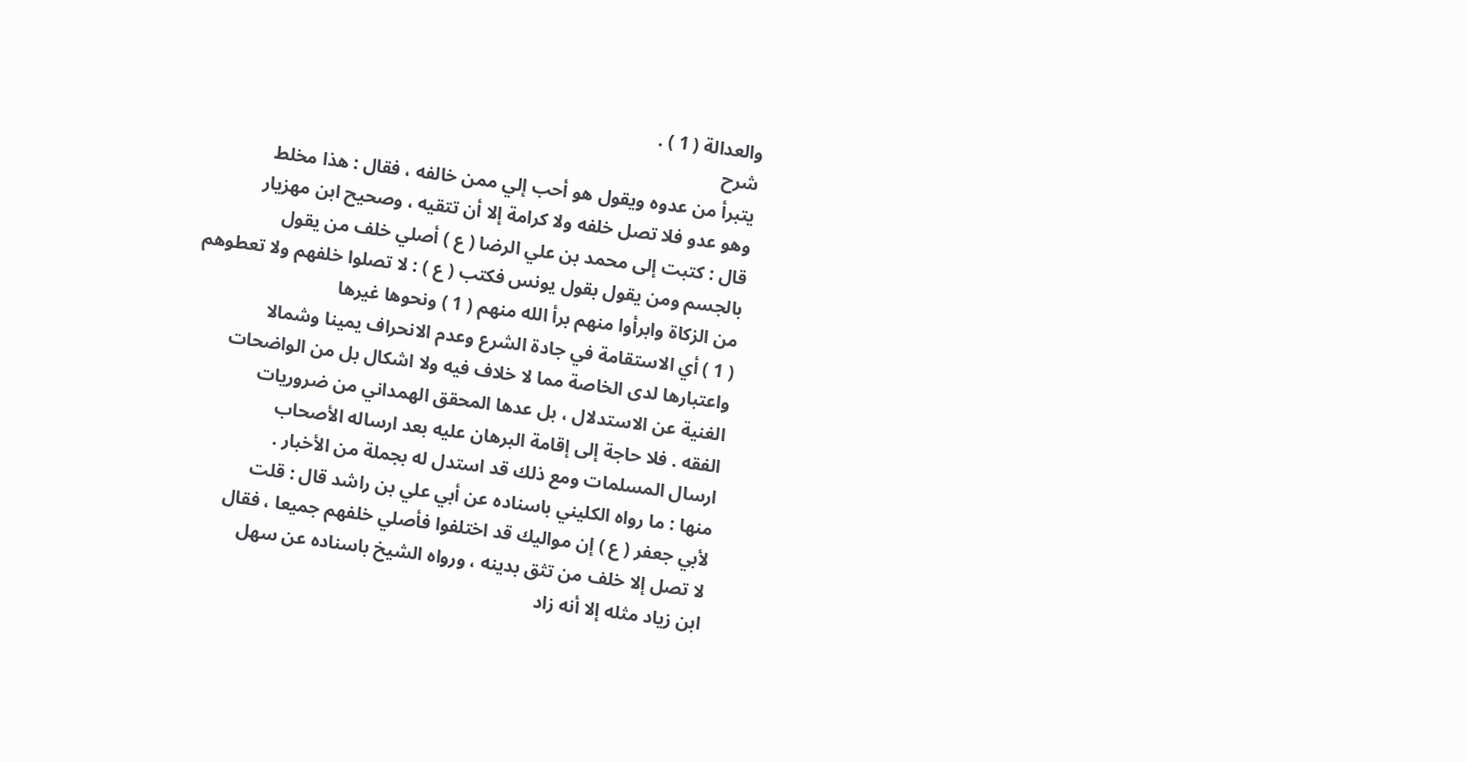والعدالة ( 1 ) .
شرح
يتبرأ من عدوه ويقول هو أحب إلي ممن خالفه ، فقال : هذا مخلط
وهو عدو فلا تصل خلفه ولا كرامة إلا أن تتقيه ، وصحيح ابن مهزيار
قال : كتبت إلى محمد بن علي الرضا ( ع ) أصلي خلف من يقول
بالجسم ومن يقول بقول يونس فكتب ( ع ) : لا تصلوا خلفهم ولا تعطوهم
من الزكاة وابرأوا منهم برأ الله منهم ( 1 ) ونحوها غيرها
( 1 ) أي الاستقامة في جادة الشرع وعدم الانحراف يمينا وشمالا
واعتبارها لدى الخاصة مما لا خلاف فيه ولا اشكال بل من الواضحات
الغنية عن الاستدلال ، بل عدها المحقق الهمداني من ضروريات
الفقه . فلا حاجة إلى إقامة البرهان عليه بعد ارساله الأصحاب
ارسال المسلمات ومع ذلك قد استدل له بجملة من الأخبار .
منها : ما رواه الكليني باسناده عن أبي علي بن راشد قال : قلت
لأبي جعفر ( ع ) إن مواليك قد اختلفوا فأصلي خلفهم جميعا ، فقال
لا تصل إلا خلف من تثق بدينه ، ورواه الشيخ باسناده عن سهل
ابن زياد مثله إلا أنه زاد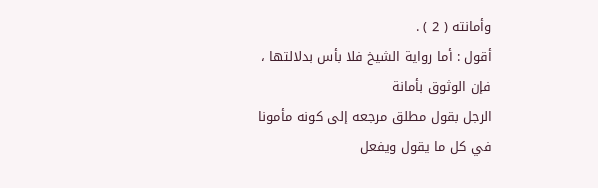وأمانته ( 2 ) .
أقول : أما رواية الشيخ فلا بأس بدلالتها ، فإن الوثوق بأمانة
الرجل بقول مطلق مرجعه إلى كونه مأمونا في كل ما يقول ويفعل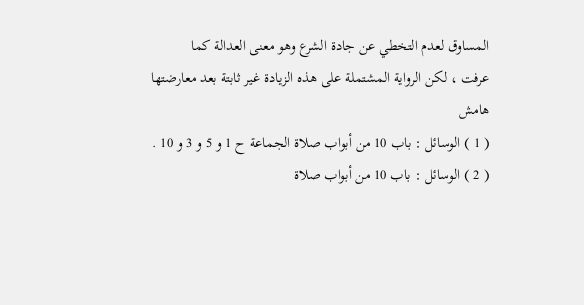المساوق لعدم التخطي عن جادة الشرع وهو معنى العدالة كما
عرفت ، لكن الرواية المشتملة على هذه الزيادة غير ثابتة بعد معارضتها
هامش
( 1 ) الوسائل : باب 10 من أبواب صلاة الجماعة ح 1 و 5 و 3 و 10 .
( 2 ) الوسائل : باب 10 من أبواب صلاة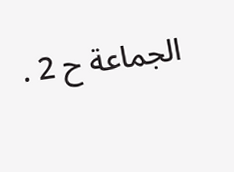الجماعة ح 2 .